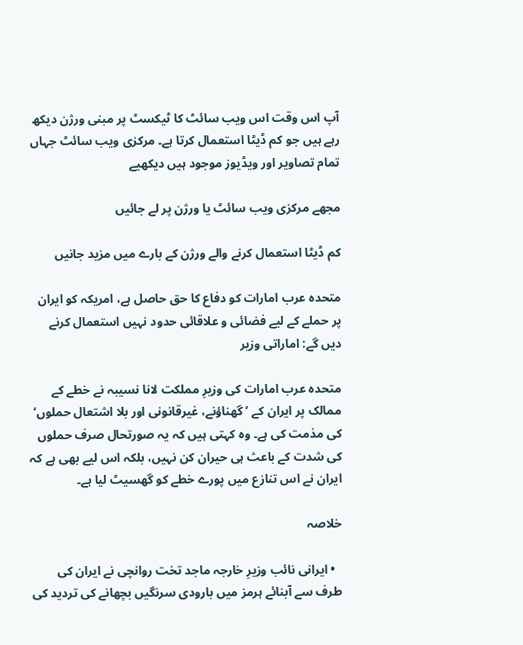آپ اس وقت اس ویب سائٹ کا ٹیکسٹ پر مبنی ورژن دیکھ رہے ہیں جو کم ڈیٹا استعمال کرتا ہے۔ مرکزی ویب سائٹ جہاں تمام تصاویر اور ویڈیوز موجود ہیں دیکھیے

مجھے مرکزی ویب سائٹ یا ورژن پر لے جائیں

کم ڈیٹا استعمال کرنے والے ورژن کے بارے میں مزید جانیں

متحدہ عرب امارات کو دفاع کا حق حاصل ہے، امریکہ کو ایران پر حملے کے لیے فضائی و علاقائی حدود نہیں استعمال کرنے دیں گے: اماراتی وزیر

متحدہ عرب امارات کی وزیرِ مملکت لانا نسیبہ نے خطے کے ممالک پر ایران کے ’ گھناؤنے، غیرقانونی اور بلا اشتعال حملوں‘ کی مذمت کی ہے۔ وہ کہتی ہیں کہ یہ صورتحال صرف حملوں کی شدت کے باعث ہی حیران کن نہیں، بلکہ اس لیے بھی ہے کہ ایران نے اس تنازع میں پورے خطے کو گھسیٹ لیا ہے۔

خلاصہ

  • ایرانی نائب وزیرِ خارجہ ماجد تخت روانچی نے ایران کی طرف سے آبنائے ہرمز میں بارودی سرنگیں بچھانے کی تردید کی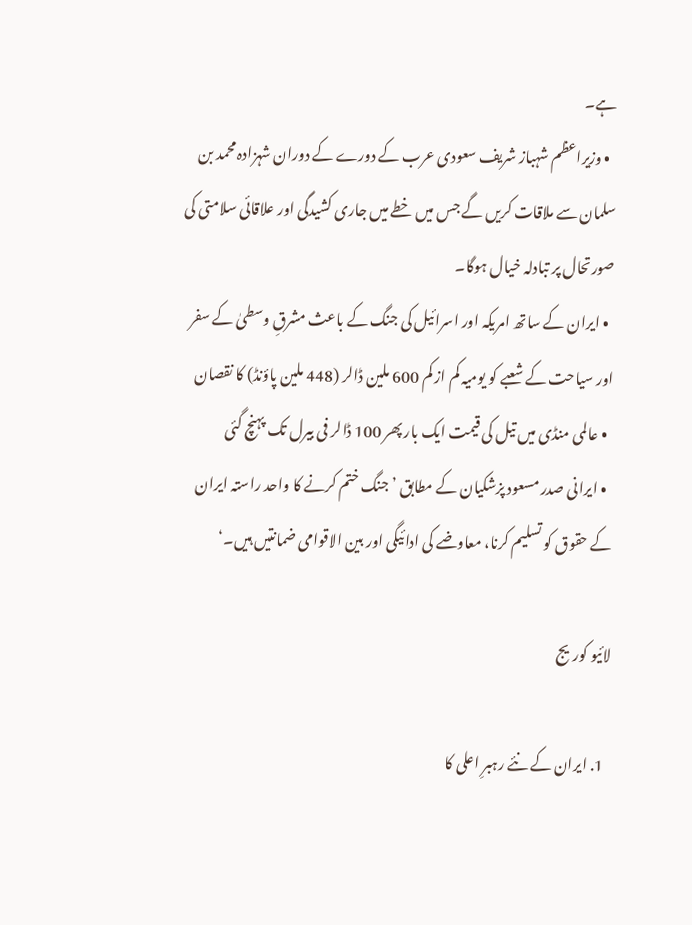ہے۔
  • وزیراعظم شہباز شریف سعودی عرب کے دورے کے دوران شہزادہ محمد بن سلمان سے ملاقات کریں گے جس میں خطے میں جاری کشیدگی اور علاقائی سلامتی کی صورتحال پر تبادلہ خیال ہوگا۔
  • ایران کے ساتھ امریکہ اور اسرائیل کی جنگ کے باعث مشرقِ وسطیٰ کے سفر اور سیاحت کے شعبے کو یومیہ کم از کم 600 ملین ڈالر (448 ملین پاؤنڈ) کا نقصان
  • عالمی منڈی میں تیل کی قیمت ایک بار پھر 100 ڈالر فی بیرل تک پہنچ گئی
  • ایرانی صدر مسعود پزشکیان کے مطابق ’جنگ ختم کرنے کا واحد راستہ ایران کے حقوق کو تسلیم کرنا، معاوضے کی ادائیگی اور بین الاقوامی ضمانتیں ہیں۔‘

لائیو کوریج

  1. ایران کے نئے رہبرِ اعلی کا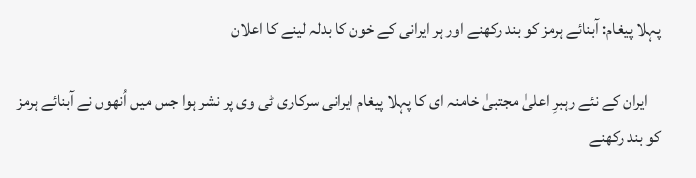پہلا پیغام: آبنائے ہرمز کو بند رکھنے اور ہر ایرانی کے خون کا بدلہ لینے کا اعلان

    ایران کے نئے رہبرِ اعلیٰ مجتبیٰ خامنہ ای کا پہلا پیغام ایرانی سرکاری ٹی وی پر نشر ہوا جس میں اُنھوں نے آبنائے ہرمز کو بند رکھنے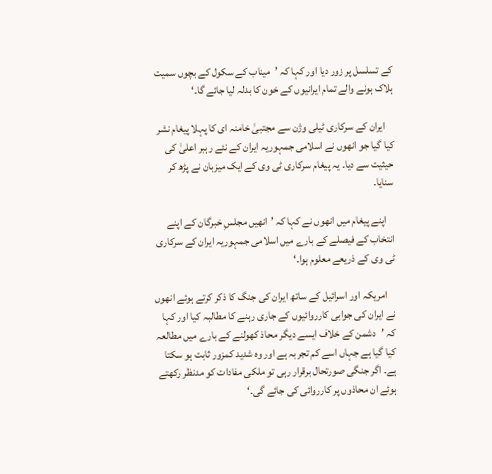کے تسلسل پر زور دیا اور کہا کہ ’میناب کے سکول کے بچوں سمیت ہلاک ہونے والے تمام ایرانیوں کے خون کا بدلہ لیا جائے گا۔‘

    ایران کے سرکاری ٹیلی وژن سے مجتبیٰ خامنہ ای کا پہلا پیغام نشر کیا گیا جو انھوں نے اسلامی جمہوریہ ایران کے نئے رہبر اعلیٰ کی حیثیت سے دیا۔ یہ پیغام سرکاری ٹی وی کے ایک میزبان نے پڑھ کر سنایا۔

    اپنے پیغام میں انھوں نے کہا کہ ’انھیں مجلسِ خبرگان کے اپنے انتخاب کے فیصلے کے بارے میں اسلامی جمہوریہ ایران کے سرکاری ٹی وی کے ذریعے معلوم ہوا۔‘

    امریکہ اور اسرائیل کے ساتھ ایران کی جنگ کا ذکر کرتے ہوئے انھوں نے ایران کی جوابی کارروائیوں کے جاری رہنے کا مطالبہ کیا اور کہا کہ ’دشمن کے خلاف ایسے دیگر محاذ کھولنے کے بارے میں مطالعہ کیا گیا ہے جہاں اسے کم تجربہ ہے اور وہ شدید کمزور ثابت ہو سکتا ہے۔ اگر جنگی صورتحال برقرار رہی تو ملکی مفادات کو مدنظر رکھتے ہوئے ان محاذوں پر کارروائی کی جائے گی۔‘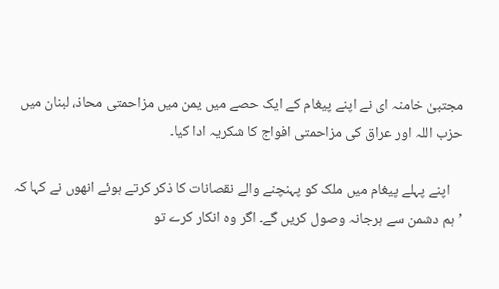مجتبیٰ خامنہ ای نے اپنے پیغام کے ایک حصے میں یمن میں مزاحمتی محاذ، لبنان میں حزب اللہ اور عراق کی مزاحمتی افواج کا شکریہ ادا کیا۔

    اپنے پہلے پیغام میں ملک کو پہنچنے والے نقصانات کا ذکر کرتے ہوئے انھوں نے کہا کہ ’ہم دشمن سے ہرجانہ وصول کریں گے۔ اگر وہ انکار کرے تو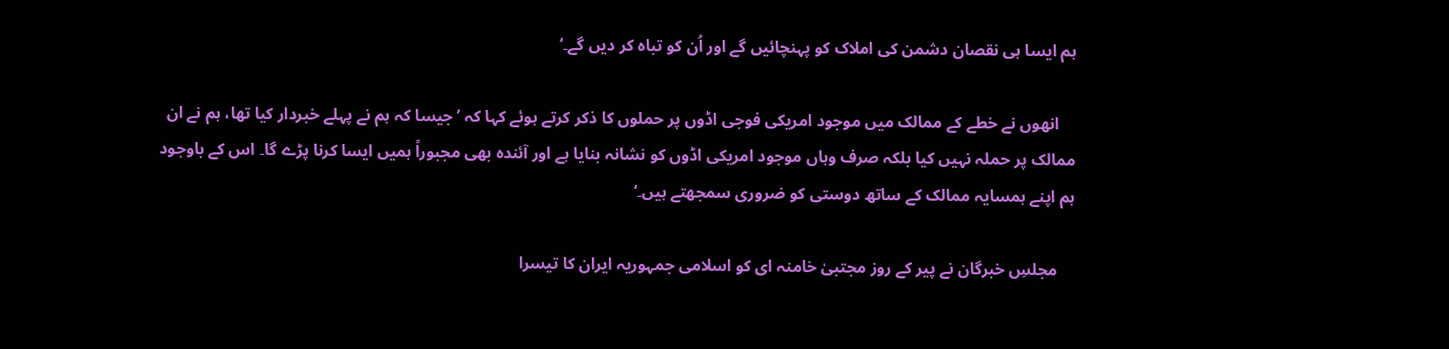ہم ایسا ہی نقصان دشمن کی املاک کو پہنچائیں گے اور اُن کو تباہ کر دیں گے۔‘

    انھوں نے خطے کے ممالک میں موجود امریکی فوجی اڈوں پر حملوں کا ذکر کرتے ہوئے کہا کہ ’جیسا کہ ہم نے پہلے خبردار کیا تھا، ہم نے ان ممالک پر حملہ نہیں کیا بلکہ صرف وہاں موجود امریکی اڈوں کو نشانہ بنایا ہے اور آئندہ بھی مجبوراً ہمیں ایسا کرنا پڑے گا۔ اس کے باوجود ہم اپنے ہمسایہ ممالک کے ساتھ دوستی کو ضروری سمجھتے ہیں۔‘

    مجلسِ خبرگان نے پیر کے روز مجتبیٰ خامنہ ای کو اسلامی جمہوریہ ایران کا تیسرا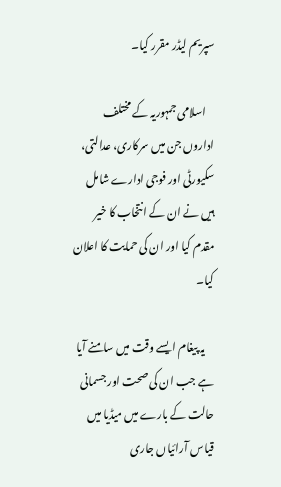سپریم لیڈر مقرر کیا۔

    اسلامی جمہوریہ کے مختلف اداروں جن میں سرکاری، عدالتی، سکیورٹی اور فوجی ادارے شامل ہیں نے ان کے انتخاب کا خیر مقدم کیا اور ان کی حمایت کا اعلان کیا۔

    یہ پیغام ایسے وقت میں سامنے آیا ہے جب ان کی صحت اور جسمانی حالت کے بارے میں میڈیا میں قیاس آرائیاں جاری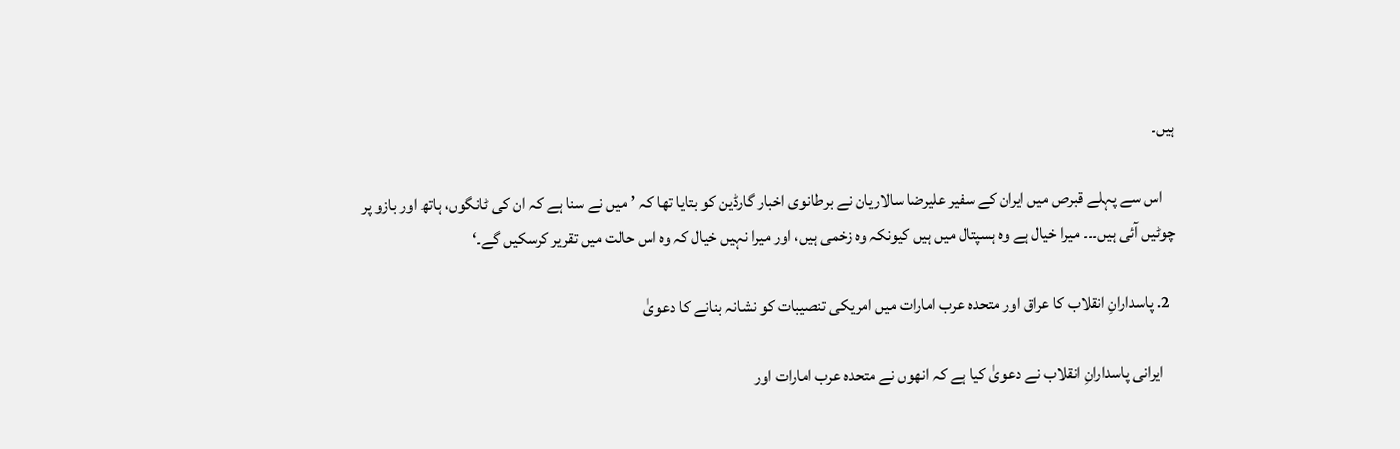ہیں۔

    اس سے پہلے قبرص میں ایران کے سفیر علیرضا سالاریان نے برطانوی اخبار گارڈین کو بتایا تھا کہ ’میں نے سنا ہے کہ ان کی ٹانگوں، ہاتھ اور بازو پر چوٹیں آئی ہیں۔۔۔ میرا خیال ہے وہ ہسپتال میں ہیں کیونکہ وہ زخمی ہیں، اور میرا نہیں خیال کہ وہ اس حالت میں تقریر کرسکیں گے۔‘

  2. پاسدارانِ انقلاب کا عراق اور متحدہ عرب امارات میں امریکی تنصیبات کو نشانہ بنانے کا دعویٰ

    ایرانی پاسدارانِ انقلاب نے دعویٰ کیا ہے کہ انھوں نے متحدہ عرب امارات اور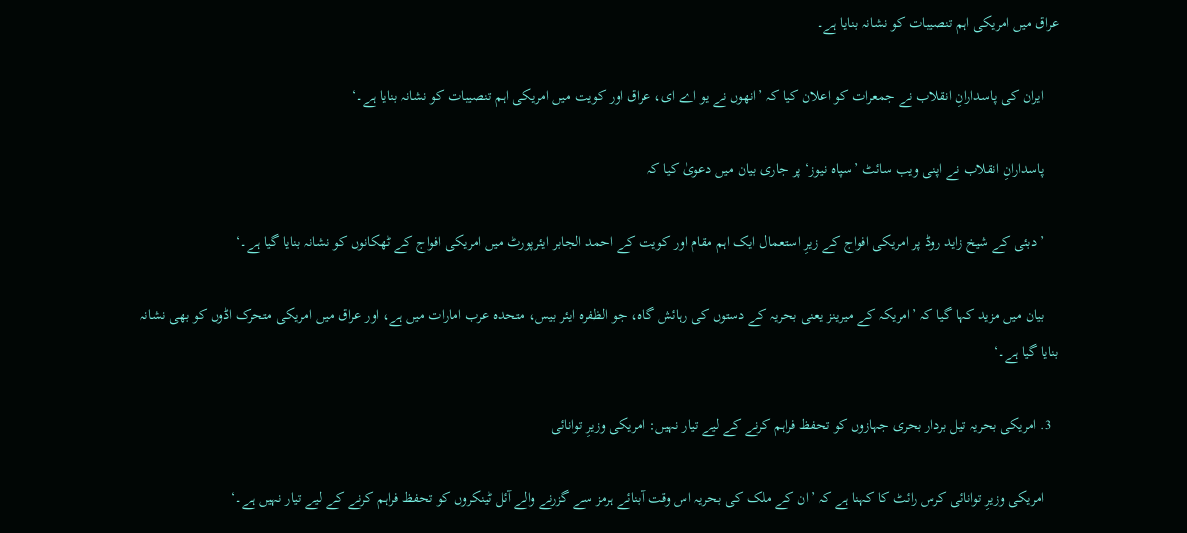عراق میں امریکی اہم تنصیبات کو نشانہ بنایا ہے۔

    ایران کی پاسدارانِ انقلاب نے جمعرات کو اعلان کیا کہ ’انھوں نے یو اے ای، عراق اور کویت میں امریکی اہم تنصیبات کو نشانہ بنایا ہے۔‘

    پاسدارانِ انقلاب نے اپنی ویب سائٹ ’سپاہ نیوز‘ پر جاری بیان میں دعویٰ کیا کہ

    ’دبئی کے شیخ زاید روڈ پر امریکی افواج کے زیرِ استعمال ایک اہم مقام اور کویت کے احمد الجابر ایئرپورٹ میں امریکی افواج کے ٹھکانوں کو نشانہ بنایا گیا ہے۔‘

    بیان میں مزید کہا گیا کہ ’امریکہ کے میرینز یعنی بحریہ کے دستوں کی رہائش گاہ، جو الظفرہ ایئر بیس، متحدہ عرب امارات میں ہے، اور عراق میں امریکی متحرک اڈوں کو بھی نشانہ بنایا گیا ہے۔‘

  3. امریکی بحریہ تیل بردار بحری جہازوں کو تحفظ فراہم کرنے کے لیے تیار نہیں: امریکی وزیرِ توانائی

    امریکی وزیرِ توانائی کرس رائٹ کا کہنا ہے کہ ’ان کے ملک کی بحریہ اس وقت آبنائے ہرمز سے گزرنے والے آئل ٹینکروں کو تحفظ فراہم کرنے کے لیے تیار نہیں ہے۔‘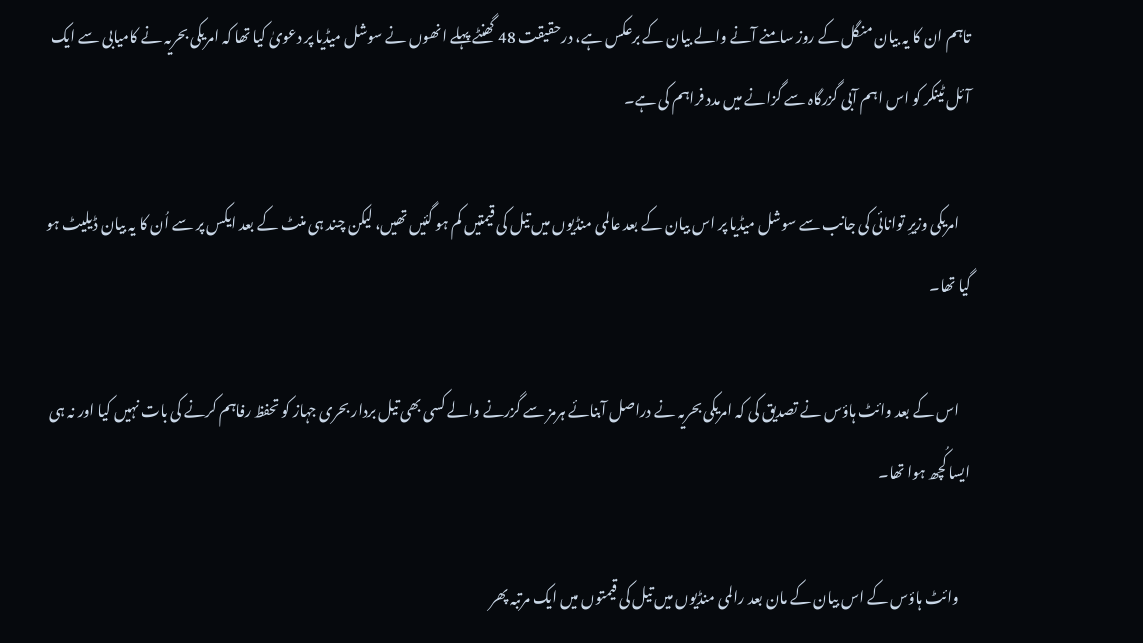تاہم ان کا یہ بیان منگل کے روز سامنے آنے والے بیان کے برعکس ہے، درحقیقت 48 گھنٹے پہلے انھوں نے سوشل میڈیا پر دعویٰ کیا تھا کہ امریکی بحریہ نے کامیابی سے ایک آئل ٹینکر کو اس اہم آبی گزرگاہ سے گزانے میں مدد فراہم کی ہے۔

    امریکی وزیرِ توانائی کی جانب سے سوشل میڈیا پر اس بیان کے بعد عالمی منڈیوں میں تیل کی قیمتیں کم ہو گئیں تھیں، لیکن چند ہی منٹ کے بعد ایکس پر سے اُن کا یہ بیان ڈیلیٹ ہو گیا تھا۔

    اس کے بعد وائٹ ہاؤس نے تصدیق کی کہ امریکی بحریہ نے دراصل آبنائے ہرمز سے گزرنے والے کسی بھی تیل بردار بحری جہاز کو تحفظ رفاہم کرنے کی بات نہیں کیا اور نہ ہی ایسا کُچھ ہوا تھا۔

    وائٹ ہاؤس کے اس بیان کے مان بعد رالمی منڈیوں میں تیل کی قیمتوں میں ایک مرتبہ پھر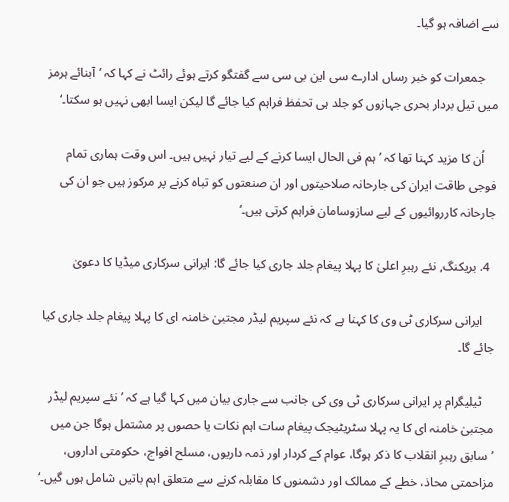سے اضافہ ہو گیا۔

    جمعرات کو خبر رساں ادارے سی این بی سی سے گفتگو کرتے ہوئے رائٹ نے کہا کہ ’آبنائے ہرمز میں تیل بردار بحری جہازوں کو جلد ہی تحفظ فراہم کیا جائے گا لیکن ایسا ابھی نہیں ہو سکتا۔‘

    اُن کا مزید کہنا تھا کہ ’ہم فی الحال ایسا کرنے کے لیے تیار نہیں ہیں۔ اس وقت ہماری تمام فوجی طاقت ایران کی جارحانہ صلاحیتوں اور ان صنعتوں کو تباہ کرنے پر مرکوز ہیں جو ان کی جارحانہ کارروائیوں کے لیے سازوسامان فراہم کرتی ہیں۔‘

  4. بریکنگ, نئے رہبرِ اعلیٰ کا پہلا پیغام جلد جاری کیا جائے گا: ایرانی سرکاری میڈیا کا دعویٰ

    ایرانی سرکاری ٹی وی کا کہنا ہے کہ نئے سپریم لیڈر مجتبیٰ خامنہ ای کا پہلا پیغام جلد جاری کیا جائے گا۔

    ٹیلیگرام پر ایرانی سرکاری ٹی وی کی جانب سے جاری بیان میں کہا گیا ہے کہ ’نئے سپریم لیڈر مجتبیٰ خامنہ ای کا یہ پہلا سٹریٹیجک پیغام سات اہم نکات یا حصوں پر مشتمل ہوگا جن میں ’سابق رہبرِ انقلاب کا ذکر ہوگا، عوام کے کردار اور ذمہ داریوں، مسلح افواج، حکومتی اداروں، مزاحمتی محاذ، خطے کے ممالک اور دشمنوں کا مقابلہ کرنے سے متعلق اہم باتیں شامل ہوں گیں۔‘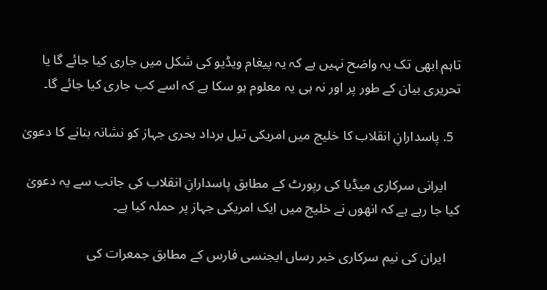تاہم ابھی تک یہ واضح نہیں ہے کہ یہ پیغام ویڈیو کی شکل میں جاری کیا جائے گا یا تحریری بیان کے طور پر اور نہ ہی یہ معلوم ہو سکا ہے کہ اسے کب جاری کیا جائے گا۔

  5. پاسدارانِ انقلاب کا خلیج میں امریکی تیل برداد بحری جہاز کو نشانہ بنانے کا دعویٰ

    ایرانی سرکاری میڈیا کی رپورٹ کے مطابق پاسدارانِ انقلاب کی جانب سے یہ دعویٰ کیا جا رہے ہے کہ انھوں نے خلیج میں ایک امریکی جہاز پر حملہ کیا ہے۔

    ایران کی نیم سرکاری خبر رساں ایجنسی فارس کے مطابق جمعرات کی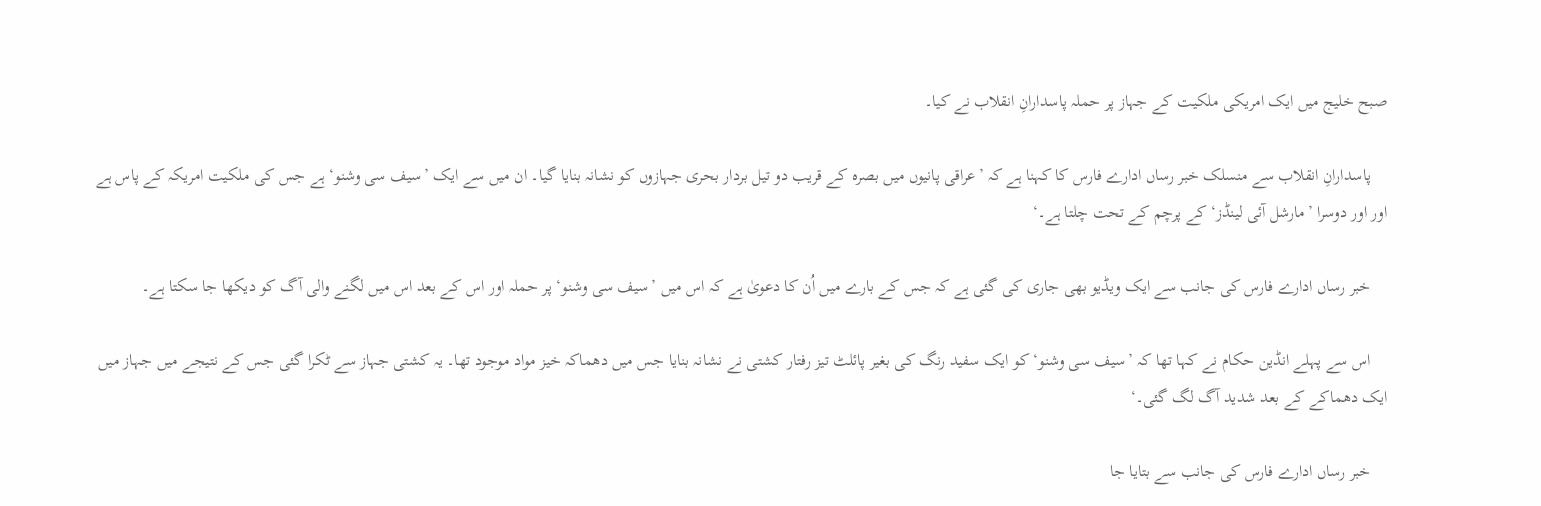صبح خلیج میں ایک امریکی ملکیت کے جہاز پر حملہ پاسدارانِ انقلاب نے کیا۔

    پاسدارانِ انقلاب سے منسلک خبر رساں ادارے فارس کا کہنا ہے کہ ’عراقی پانیوں میں بصرہ کے قریب دو تیل بردار بحری جہازوں کو نشانہ بنایا گیا۔ ان میں سے ایک ’سیف سی وشنو‘ ہے جس کی ملکیت امریکہ کے پاس ہے اور اور دوسرا ’مارشل آئی لینڈز‘ کے پرچم کے تحت چلتا ہے۔‘

    خبر رساں ادارے فارس کی جانب سے ایک ویڈیو بھی جاری کی گئی ہے کہ جس کے بارے میں اُن کا دعویٰ ہے کہ اس میں ’سیف سی وشنو‘ پر حملہ اور اس کے بعد اس میں لگنے والی آگ کو دیکھا جا سکتا ہے۔

    اس سے پہلے انڈین حکام نے کہا تھا کہ ’سیف سی وشنو‘ کو ایک سفید رنگ کی بغیر پائلٹ تیز رفتار کشتی نے نشانہ بنایا جس میں دھماکہ خیز مواد موجود تھا۔ یہ کشتی جہاز سے ٹکرا گئی جس کے نتیجے میں جہاز میں ایک دھماکے کے بعد شدید آگ لگ گئی۔‘

    خبر رساں ادارے فارس کی جانب سے بتایا جا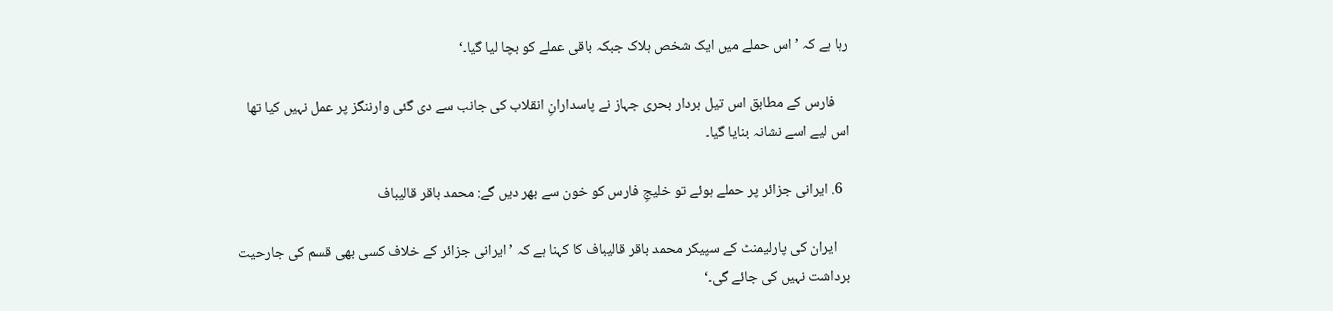رہا ہے کہ ’اس حملے میں ایک شخص ہلاک جبکہ باقی عملے کو بچا لیا گیا۔‘

    فارس کے مطابق اس تیل بردار بحری جہاز نے پاسدارانِ انقلاب کی جانب سے دی گئی وارننگز پر عمل نہیں کیا تھا اس لیے اسے نشانہ بنایا گیا۔

  6. ایرانی جزائر پر حملے ہوئے تو خلیجِ فارس کو خون سے بھر دیں گے: محمد باقر قالیباف

    ایران کی پارلیمنٹ کے سپیکر محمد باقر قالیباف کا کہنا ہے کہ ’ایرانی جزائر کے خلاف کسی بھی قسم کی جارحیت برداشت نہیں کی جائے گی۔‘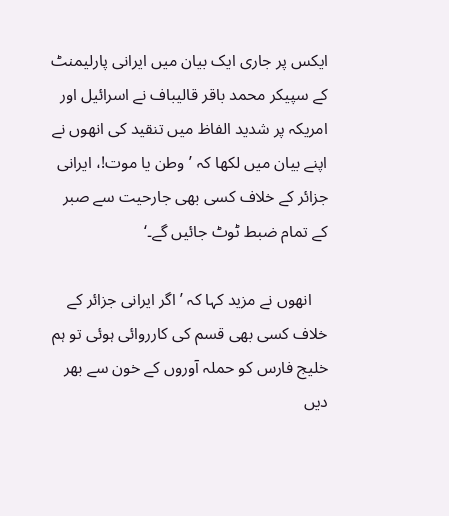ایکس پر جاری ایک بیان میں ایرانی پارلیمنٹ کے سپیکر محمد باقر قالیباف نے اسرائیل اور امریکہ پر شدید الفاظ میں تنقید کی انھوں نے اپنے بیان میں لکھا کہ ’وطن یا موت!، ایرانی جزائر کے خلاف کسی بھی جارحیت سے صبر کے تمام ضبط ٹوٹ جائیں گے۔‘

    انھوں نے مزید کہا کہ ’اگر ایرانی جزائر کے خلاف کسی بھی قسم کی کارروائی ہوئی تو ہم خلیج فارس کو حملہ آوروں کے خون سے بھر دیں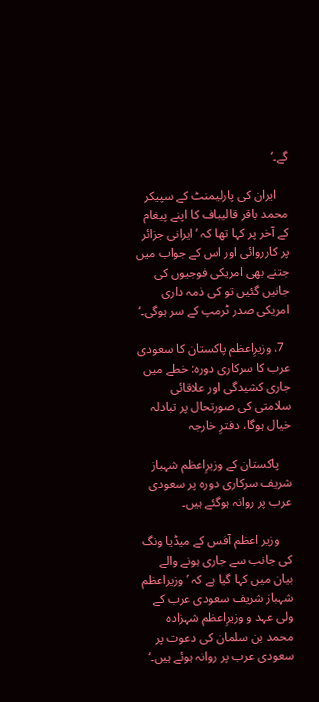گے۔‘

    ایران کی پارلیمنٹ کے سپیکر محمد باقر قالیباف کا اپنے پیغام کے آخر پر کہا تھا کہ ’ایرانی جزائر پر کارروائی اور اس کے جواب میں جتنے بھی امریکی فوجیوں کی جانیں گئیں تو کی ذمہ داری امریکی صدر ٹرمپ کے سر ہوگی۔‘

  7. وزیرِاعظم پاکستان کا سعودی عرب کا سرکاری دورہ: خطے میں جاری کشیدگی اور علاقائی سلامتی کی صورتحال پر تبادلہ خیال ہوگا، دفترِ خارجہ

    پاکستان کے وزیرِاعظم شہباز شریف سرکاری دورہ پر سعودی عرب پر روانہ ہوگئے ہیں۔

    وزیر اعظم آفس کے میڈیا ونگ کی جانب سے جاری ہونے والے بیان میں کہا گیا ہے کہ ’وزیراعظم شہباز شریف سعودی عرب کے ولی عہد و وزیرِاعظم شہزادہ محمد بن سلمان کی دعوت پر سعودی عرب پر روانہ ہوئے ہیں۔‘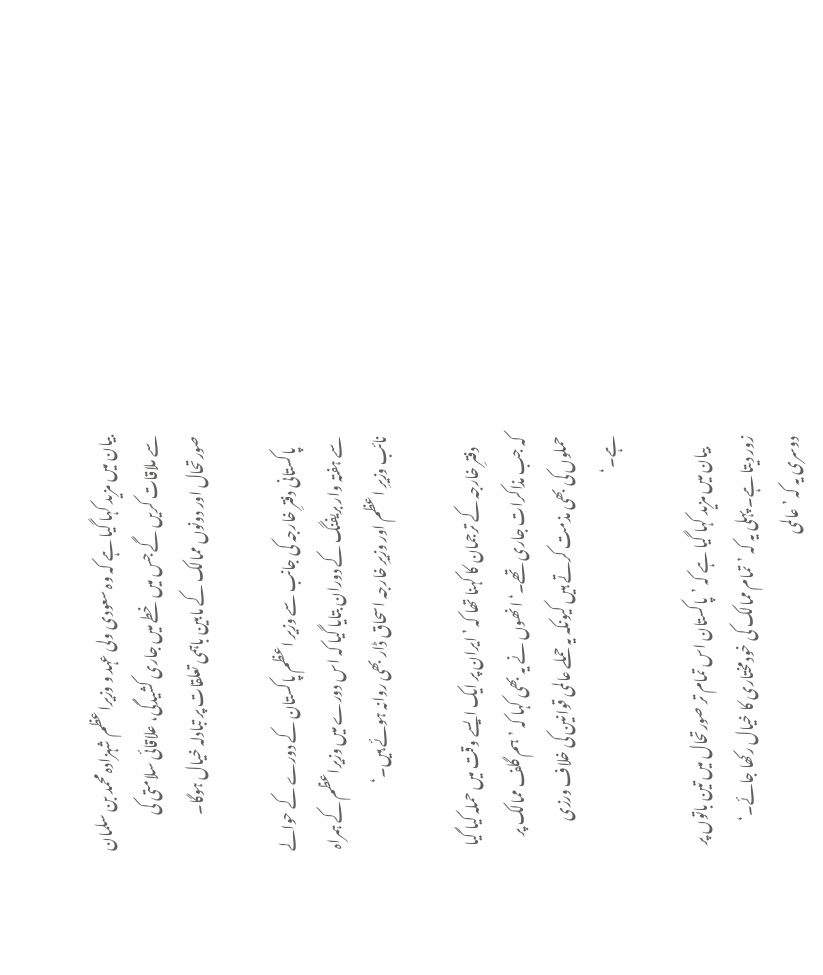بیان میں مزید کہا گیا ہے کہ وہ سعودی ولی عہد و وزیراعظم شہزادہ محمد بن سلمان سے ملاقات کریں گے جس میں خطے میں جاری کشیدگی، علاقائی سلامتی کی صورتحال اور دونوں ممالک کے مابین باہمی تعلقات پر تبادلہ خیال ہوگا۔

    پاکستانی دفترِ خارجہ کی جانب سے وزیر اعظم پاکستان کے دورے کے حوالے سے ہفتہ وار بریفنگ کے دوران بتایا گیا کہ اس دورے میں وزیراعظم کے ہمراہ نائب وزیرِ اعظم اور وزیرِ خارجہ اسحاق ڈار بھی روانہ ہوئے ہیں۔‘

    دفترِ خارجہ کے ترجمان کا کہنا تھا کہ ’ایران پر ایک ایسے وقت میں حملہ کیا گیا کہ جب مذاکرات جاری تھے۔‘ انھوں نے یہ بھی کہا کہ ’ہم گلف ممالک پر حملوں کی بھی مذمت کرتے ہیں کیونکہ یہ حملے عالمی قوانین کی خلاف ورزی ہے۔‘

    بیان میں مزید کہا گیا ہے کہ ’پاکستان اس تمام تر صورتحال میں تین باتوں پر زور دیتا ہے۔ پہلی یہ کہ ’تمام ممالک کی خودمختاری کا خیال رکھا جائے۔‘ دوسری یہ کہ ’عالمی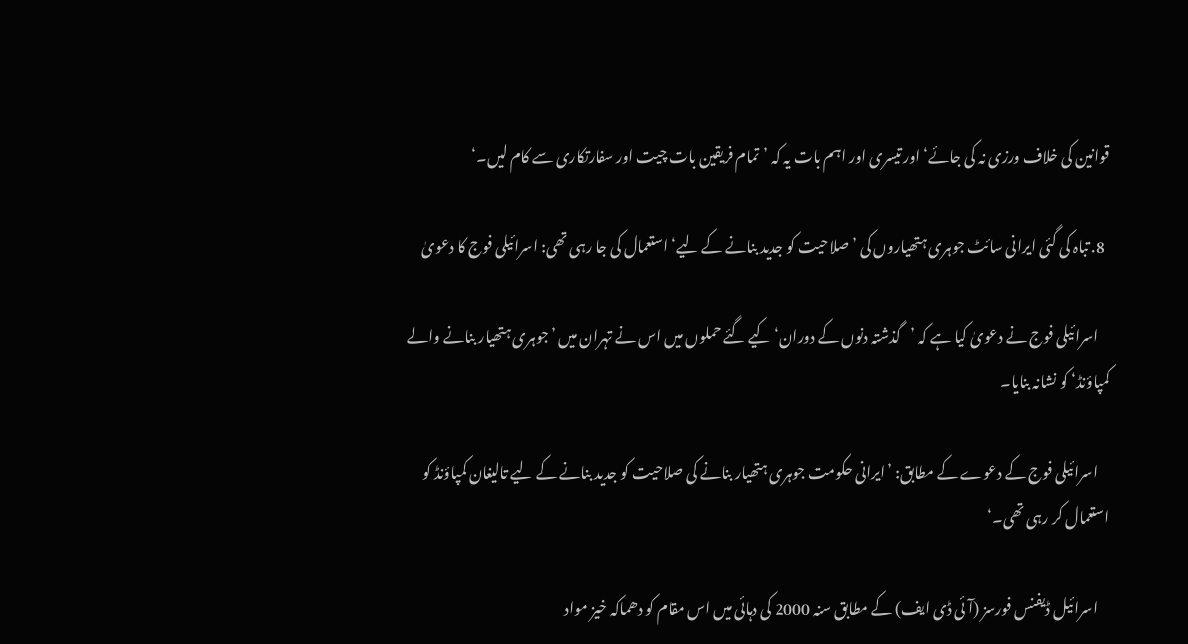قوانین کی خلاف ورزی نہ کی جائے‘ اور تیسری اور اہم بات یہ کہ ’تمام فریقین بات چیت اور سفارتکاری سے کام لیں۔‘

  8. تباہ کی گئی ایرانی سائٹ جوہری ہتھیاروں کی ’صلاحیت کو جدید بنانے کے لیے‘ استعمال کی جا رہی تھی: اسرائیلی فوج کا دعویٰ

    اسرائیلی فوج نے دعویٰ کیا ہے کہ ’گذشتہ دنوں کے دوران‘ کیے گئے حملوں میں اس نے تہران میں ’جوہری ہتھیار بنانے والے کمپاؤنڈ‘ کو نشانہ بنایا۔

    اسرائیلی فوج کے دعوے کے مطابق: ’ایرانی حکومت جوہری ہتھیار بنانے کی صلاحیت کو جدید بنانے کے لیے تالیغان کمپاؤنڈ کو استعمال کر رہی تھی۔‘

    اسرائیل ڈیفنس فورسز (آئی ڈی ایف) کے مطابق سنہ 2000 کی دہائی میں اس مقام کو دھماکہ خیز مواد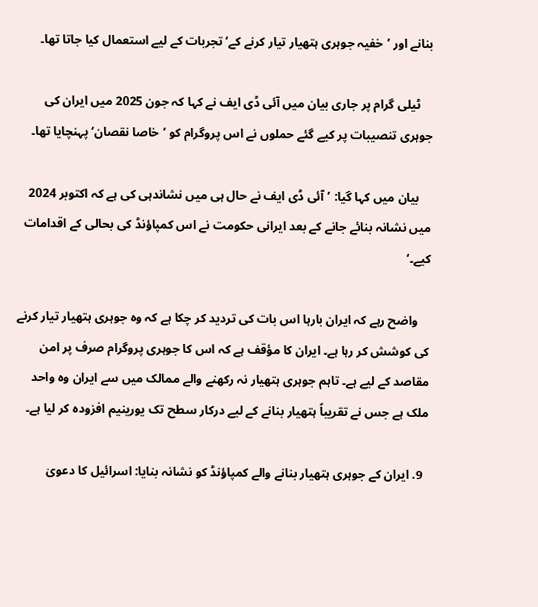بنانے اور ’خفیہ جوہری ہتھیار تیار کرنے کے‘ تجربات کے لیے استعمال کیا جاتا تھا۔

    ٹیلی گرام پر جاری بیان میں آئی ڈی ایف نے کہا کہ جون 2025 میں ایران کی جوہری تنصیبات پر کیے گئے حملوں نے اس پروگرام کو ’خاصا نقصان‘ پہنچایا تھا۔

    بیان میں کہا گیا: ’آئی ڈی ایف نے حال ہی میں نشاندہی کی ہے کہ اکتوبر 2024 میں نشانہ بنائے جانے کے بعد ایرانی حکومت نے اس کمپاؤنڈ کی بحالی کے اقدامات کیے۔‘

    واضح رہے کہ ایران بارہا اس بات کی تردید کر چکا ہے کہ وہ جوہری ہتھیار تیار کرنے کی کوشش کر رہا ہے۔ ایران کا مؤقف ہے کہ اس کا جوہری پروگرام صرف پر امن مقاصد کے لیے ہے۔ تاہم جوہری ہتھیار نہ رکھنے والے ممالک میں سے ایران وہ واحد ملک ہے جس نے تقریباً ہتھیار بنانے کے لیے درکار سطح تک یورینیم افزودہ کر لیا ہے۔

  9. ایران کے جوہری ہتھیار بنانے والے کمپاؤنڈ کو نشانہ بنایا: اسرائیل کا دعویٰ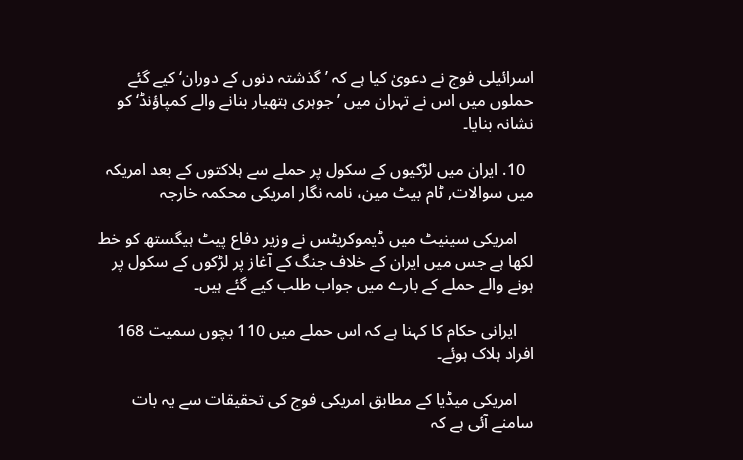اسرائیلی فوج نے دعویٰ کیا ہے کہ ’گذشتہ دنوں کے دوران‘ کیے گئے حملوں میں اس نے تہران میں ’جوہری ہتھیار بنانے والے کمپاؤنڈ‘ کو نشانہ بنایا۔

  10. ایران میں لڑکیوں کے سکول پر حملے سے ہلاکتوں کے بعد امریکہ میں سوالات, ٹام بیٹ مین، نامہ نگار امریکی محکمہ خارجہ

    امریکی سینیٹ میں ڈیموکریٹس نے وزیر دفاع پیٹ ہیگستھ کو خط لکھا ہے جس میں ایران کے خلاف جنگ کے آغاز پر لڑکوں کے سکول پر ہونے والے حملے کے بارے میں جواب طلب کیے گئے ہیں۔

    ایرانی حکام کا کہنا ہے کہ اس حملے میں 110 بچوں سمیت 168 افراد ہلاک ہوئے۔

    امریکی میڈیا کے مطابق امریکی فوج کی تحقیقات سے یہ بات سامنے آئی ہے کہ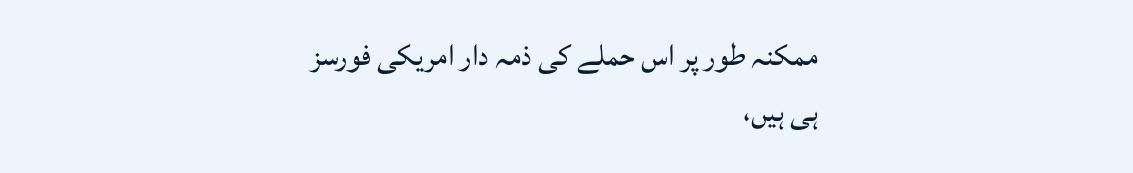ممکنہ طور پر اس حملے کی ذمہ دار امریکی فورسز ہی ہیں،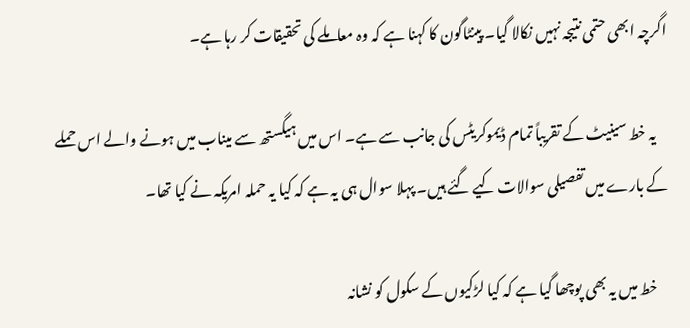اگرچہ ابھی حتمی نتیجہ نہیں نکالا گیا۔ پینٹاگون کا کہنا ہے کہ وہ معاملے کی تحقیقات کر رہا ہے۔

    یہ خط سینیٹ کے تقریباً تمام ڈیموکریٹس کی جانب سے ہے۔ اس میں ہیگستھ سے میناب میں ہونے والے اس حملے کے بارے میں تفصیلی سوالات کیے گئے ہیں۔ پہلا سوال ہی یہ ہے کہ کیا یہ حملہ امریکہ نے کیا تھا۔

    خط میں یہ بھی پوچھا گیا ہے کہ کیا لڑکیوں کے سکول کو نشانہ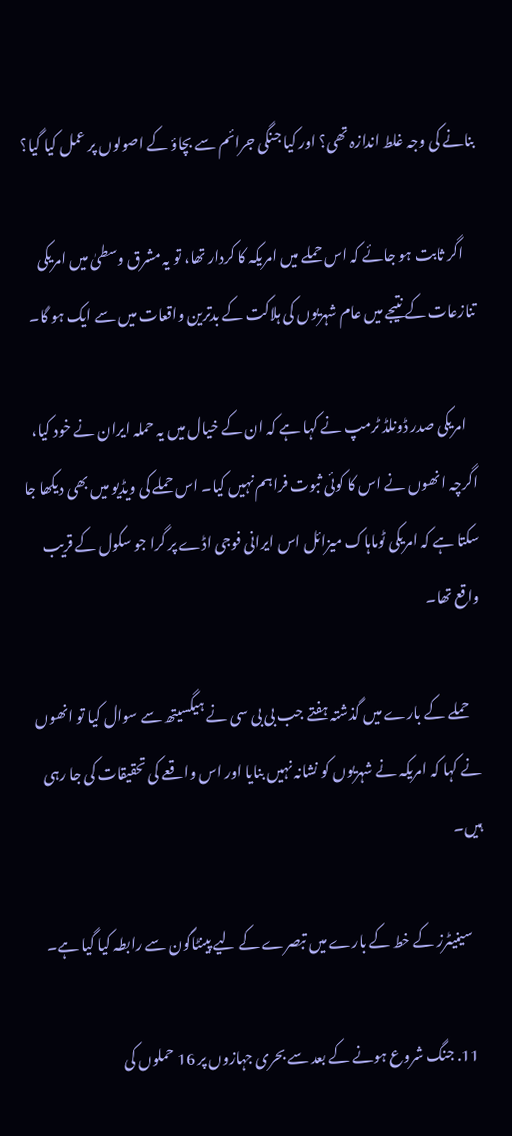بنانے کی وجہ غلط اندازہ تھی؟ اور کیا جنگی جرائم سے بچاؤ کے اصولوں پر عمل کیا گیا؟

    اگر ثابت ہو جائے کہ اس حملے میں امریکہ کا کردار تھا، تو یہ مشرق وسطیٰ میں امریکی تنازعات کے نتیجے میں عام شہریوں کی ہلاکت کے بدترین واقعات میں سے ایک ہو گا۔

    امریکی صدر ڈونلڈ ٹرمپ نے کہا ہے کہ ان کے خیال میں یہ حملہ ایران نے خود کیا، اگرچہ انھوں نے اس کا کوئی ثبوت فراہم نہیں کیا۔ اس حملے کی ویڈیو میں بھی دیکھا جا سکتا ہے کہ امریکی ٹوماہاک میزائل اس ایرانی فوجی اڈے پر گرا جو سکول کے قریب واقع تھا۔

    حملے کے بارے میں گذشتہ ہفتے جب بی بی سی نے ہیگسیتھ سے سوال کیا تو انھوں نے کہا کہ امریکہ نے شہریوں کو نشانہ نہیں بنایا اور اس واقعے کی تحقیقات کی جا رہی ہیں۔

    سینیٹرز کے خط کے بارے میں تبصرے کے لیے پینٹاگون سے رابطہ کیا گیا ہے۔

  11. جنگ شروع ہونے کے بعد سے بحری جہازوں پر 16 حملوں کی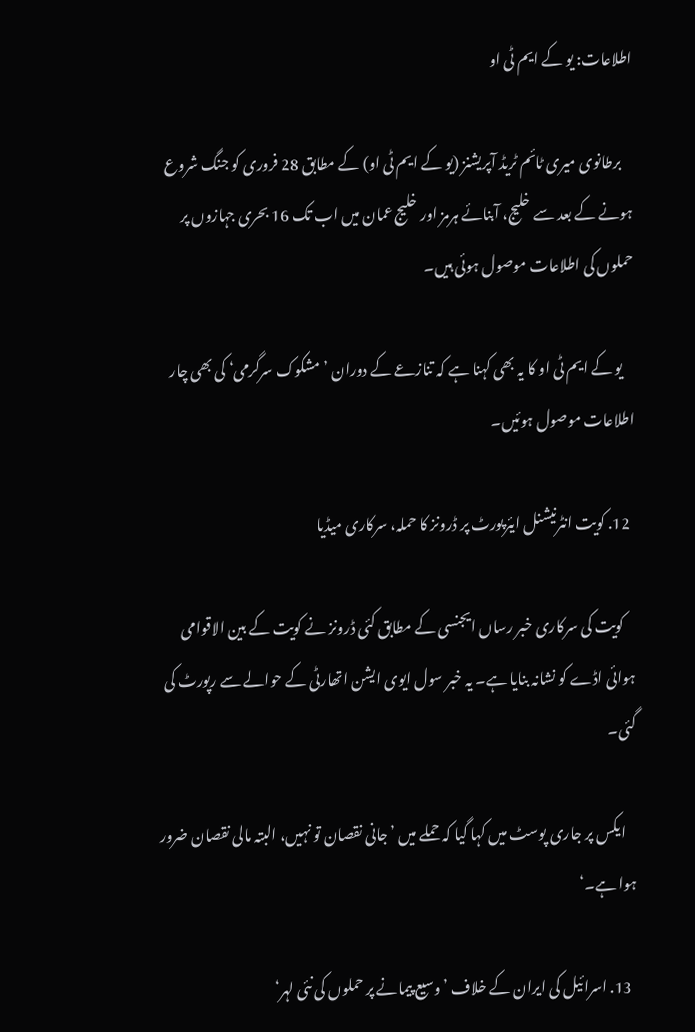اطلاعات: یو کے ایم ٹی او

    برطانوی میری ٹائم ٹریڈ آپریشنز (یو کے ایم ٹی او) کے مطابق 28 فروری کو جنگ شروع ہونے کے بعد سے خلیج، آبنائے ہرمز اور خلیج عمان میں اب تک 16 بحری جہازوں پر حملوں کی اطلاعات موصول ہوئی ہیں۔

    یو کے ایم ٹی او کا یہ بھی کہنا ہے کہ تنازعے کے دوران ’مشکوک سرگرمی‘ کی بھی چار اطلاعات موصول ہوئیں۔

  12. کویت انٹرنیشنل ایئرپورٹ پر ڈرونز کا حملہ، سرکاری میڈیا

    کویت کی سرکاری خبر رساں ایجنسی کے مطابق کئی ڈرونز نے کویت کے بین الاقوامی ہوائی اڈے کو نشانہ بنایا ہے۔ یہ خبر سول ایوی ایشن اتھارٹی کے حوالے سے رپورٹ کی گئی۔

    ایکس پر جاری پوسٹ میں کہا گیا کہ حملے میں ’جانی نقصان تو نہیں، البتہ مالی نقصان ضرور ہوا ہے۔‘

  13. اسرائیل کی ایران کے خلاف ’وسیع پیمانے پر حملوں کی نئی لہر‘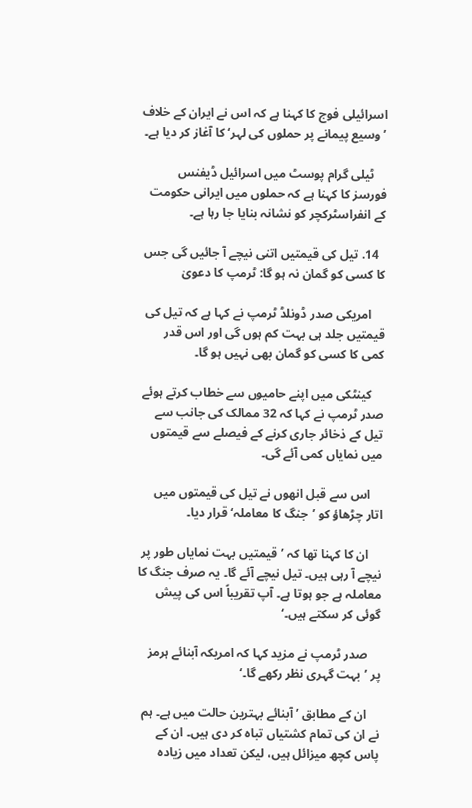اسرائیلی فوج کا کہنا ہے کہ اس نے ایران کے خلاف ’وسیع پیمانے پر حملوں کی لہر‘ کا آغاز کر دیا ہے۔

    ٹیلی گرام پوسٹ میں اسرائیل ڈیفنس فورسز کا کہنا ہے کہ حملوں میں ایرانی حکومت کے انفراسٹرکچر کو نشانہ بنایا جا رہا ہے۔

  14. تیل کی قیمتیں اتنی نیچے آ جائیں گی جس کا کسی کو گمان نہ ہو گا: ٹرمپ کا دعویٰ

    امریکی صدر ڈونلڈ ٹرمپ نے کہا ہے کہ تیل کی قیمتیں جلد ہی بہت کم ہوں گی اور اس قدر کمی کا کسی کو گمان بھی نہیں ہو گا۔

    کینٹکی میں اپنے حامیوں سے خطاب کرتے ہوئے صدر ٹرمپ نے کہا کہ 32 ممالک کی جانب سے تیل کے ذخائر جاری کرنے کے فیصلے سے قیمتوں میں نمایاں کمی آئے گی۔

    اس سے قبل انھوں نے تیل کی قیمتوں میں اتار چڑھاؤ کو ’جنگ کا معاملہ‘ قرار دیا۔

    ان کا کہنا تھا کہ ’قیمتیں بہت نمایاں طور پر نیچے آ رہی ہیں۔ تیل نیچے آئے گا۔ یہ صرف جنگ کا معاملہ ہے جو ہوتا ہے۔ آپ تقریباً اس کی پیش گوئی کر سکتے ہیں۔‘

    صدر ٹرمپ نے مزید کہا کہ امریکہ آبنائے ہرمز پر ’بہت گہری نظر رکھے گا۔‘

    ان کے مطابق ’آبنائے بہترین حالت میں ہے۔ ہم نے ان کی تمام کشتیاں تباہ کر دی ہیں۔ ان کے پاس کچھ میزائل ہیں، لیکن تعداد میں زیادہ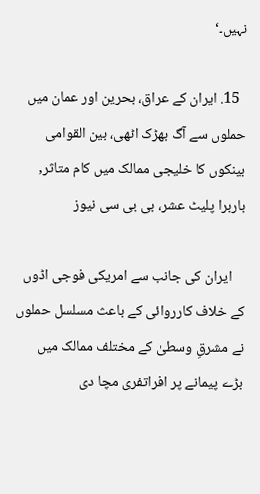نہیں۔‘

  15. ایران کے عراق، بحرین اور عمان میں حملوں سے آگ بھڑک اٹھی، بین القوامی بینکوں کا خلیجی ممالک میں کام متاثر, باربرا پلیٹ عشر، بی بی سی نیوز

    ایران کی جانب سے امریکی فوجی اڈوں کے خلاف کارروائی کے باعث مسلسل حملوں نے مشرقِ وسطیٰ کے مختلف ممالک میں بڑے پیمانے پر افراتفری مچا دی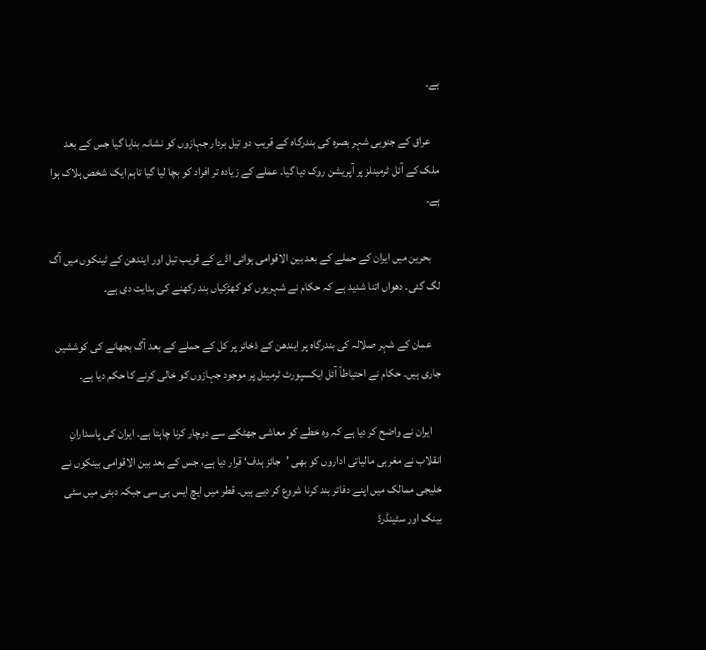ہے۔

    عراق کے جنوبی شہر بصرہ کی بندرگاہ کے قریب دو تیل بردار جہازوں کو نشانہ بنایا گیا جس کے بعد ملک کے آئل ٹرمینلز پر آپریشن روک دیا گیا۔ عملے کے زیادہ تر افراد کو بچا لیا گیا تاہم ایک شخص ہلاک ہوا ہے۔

    بحرین میں ایران کے حملے کے بعد بین الاقوامی ہوائی اڈے کے قریب تیل اور ایندھن کے ٹینکوں میں آگ لگ گئی۔ دھواں اتنا شدید ہے کہ حکام نے شہریوں کو کھڑکیاں بند رکھنے کی ہدایت دی ہے۔

    عمان کے شہر صلالہ کی بندرگاہ پر ایندھن کے ذخائر پر کل کے حملے کے بعد آگ بجھانے کی کوششیں جاری ہیں۔ حکام نے احتیاطاً آئل ایکسپورٹ ٹرمینل پر موجود جہازوں کو خالی کرنے کا حکم دیا ہے۔

    ایران نے واضح کر دیا ہے کہ وہ خطے کو معاشی جھٹکے سے دوچار کرنا چاہتا ہے۔ ایران کی پاسدارانِ انقلاب نے مغربی مالیاتی اداروں کو بھی ’جائز ہدف‘ قرار دیا ہے، جس کے بعد بین الاقوامی بینکوں نے خلیجی ممالک میں اپنے دفاتر بند کرنا شروع کر دیے ہیں۔ قطر میں ایچ ایس بی سی جبکہ دبئی میں سٹی بینک اور سٹینڈرڈ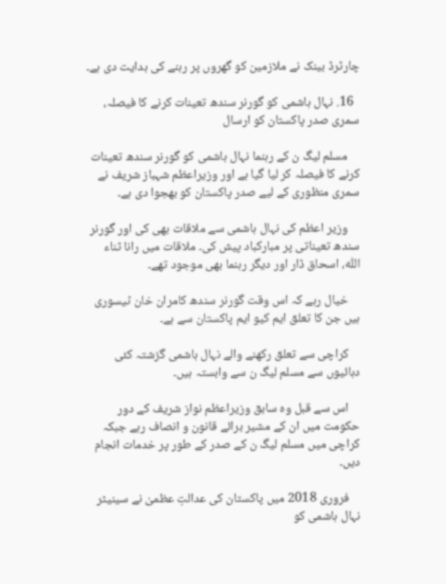چارٹرڈ بینک نے ملازمین کو گھروں پر رہنے کی ہدایت دی ہے۔

  16. نہال ہاشمی کو گورنر سندھ تعینات کرنے کا فیصلہ، سمری صدر پاکستان کو ارسال

    مسلم لیگ ن کے رہنما نہال ہاشمی کو گورنر سندھ تعینات کرنے کا فیصلہ کر لیا گیا ہے اور وزیراعظم شہباز شریف نے سمری منظوری کے لیے صدر پاکستان کو بھجوا دی ہے۔

    وزیر اعظم کی نہال ہاشمی سے ملاقات بھی کی اور گورنر سندھ تعیناتی پر مبارکباد پیش کی۔ ملاقات میں رانا ثناء اللّٰہ، اسحاق ڈار اور دیگر رہنما بھی موجود تھے۔

    خیال رہے کہ اس وقت گورنر سندھ کامران خان ٹیسوری ہیں جن کا تعلق ایم کیو ایم پاکستان سے ہے۔

    کراچی سے تعلق رکھنے والے نہال ہاشمی گزشتہ کئی دہائیوں سے مسلم لیگ ن سے وابستہ ہیں۔

    اس سے قبل وہ سابق وزیراعظم نواز شریف کے دور حکومت میں ان کے مشیر برائے قانون و انصاف رہے جبکہ کراچی میں مسلم لیگ ن کے صدر کے طور پر خدمات انجام دیں۔

    فروری 2018 میں پاکستان کی عدالتِ عظمیٰ نے سینیٹر نہال ہاشمی کو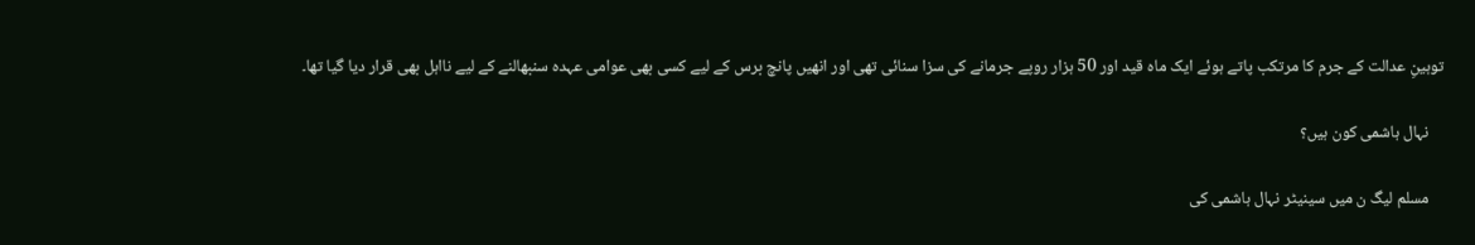توہینِ عدالت کے جرم کا مرتکب پاتے ہوئے ایک ماہ قید اور 50 ہزار روپے جرمانے کی سزا سنائی تھی اور انھیں پانچ برس کے لیے کسی بھی عوامی عہدہ سنبھالنے کے لیے نااہل بھی قرار دیا گیا تھا۔

    نہال ہاشمی کون ہیں؟

    مسلم لیگ ن میں سینیٹر نہال ہاشمی کی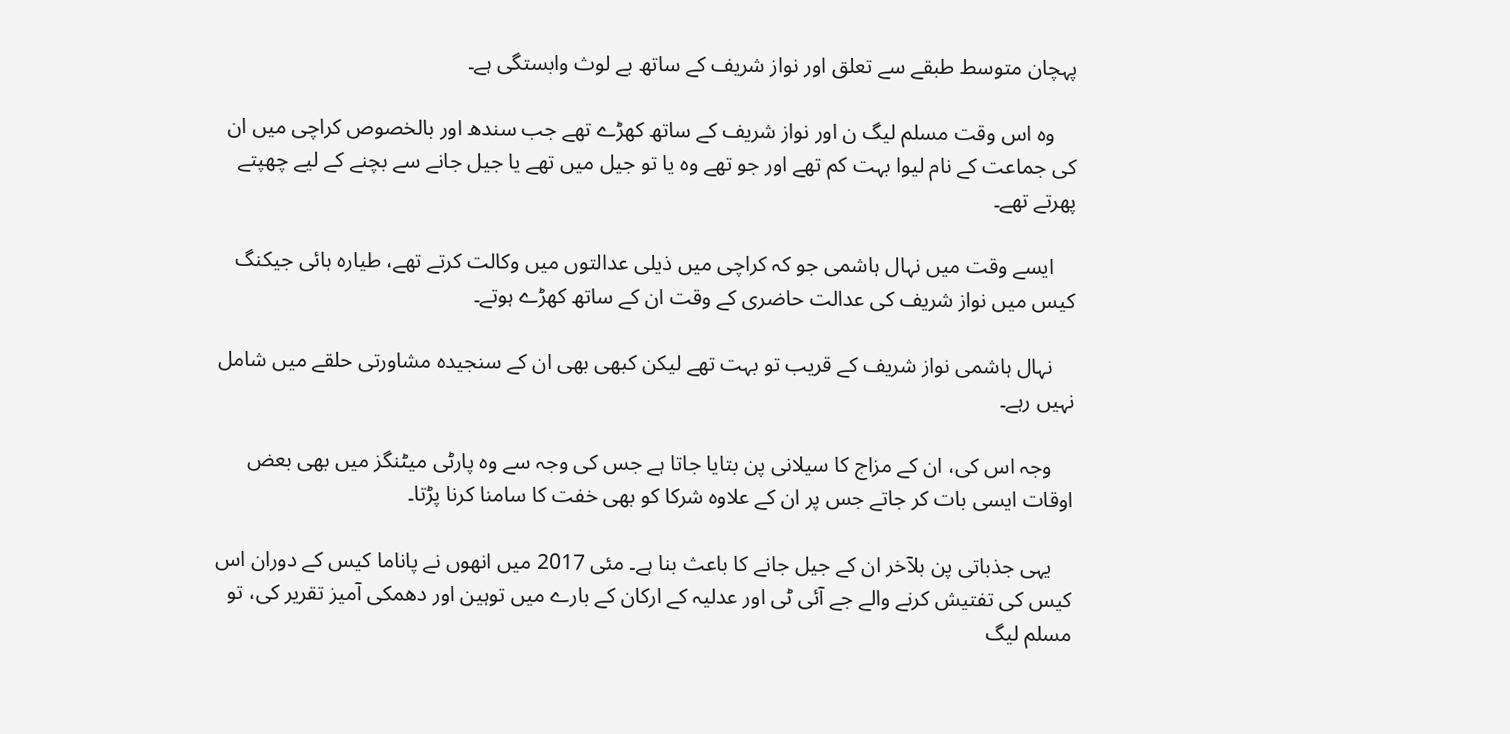پہچان متوسط طبقے سے تعلق اور نواز شریف کے ساتھ بے لوث وابستگی ہے۔

    وہ اس وقت مسلم لیگ ن اور نواز شریف کے ساتھ کھڑے تھے جب سندھ اور بالخصوص کراچی میں ان کی جماعت کے نام لیوا بہت کم تھے اور جو تھے وہ یا تو جیل میں تھے یا جیل جانے سے بچنے کے لیے چھپتے پھرتے تھے۔

    ایسے وقت میں نہال ہاشمی جو کہ کراچی میں ذیلی عدالتوں میں وکالت کرتے تھے، طیارہ ہائی جیکنگ کیس میں نواز شریف کی عدالت حاضری کے وقت ان کے ساتھ کھڑے ہوتے۔

    نہال ہاشمی نواز شریف کے قریب تو بہت تھے لیکن کبھی بھی ان کے سنجیدہ مشاورتی حلقے میں شامل نہیں رہے۔

    وجہ اس کی، ان کے مزاج کا سیلانی پن بتایا جاتا ہے جس کی وجہ سے وہ پارٹی میٹنگز میں بھی بعض اوقات ایسی بات کر جاتے جس پر ان کے علاوہ شرکا کو بھی خفت کا سامنا کرنا پڑتا۔

    یہی جذباتی پن بلآخر ان کے جیل جانے کا باعث بنا ہے۔ مئی 2017 میں انھوں نے پاناما کیس کے دوران اس کیس کی تفتیش کرنے والے جے آئی ٹی اور عدلیہ کے ارکان کے بارے میں توہین اور دھمکی آمیز تقریر کی، تو مسلم لیگ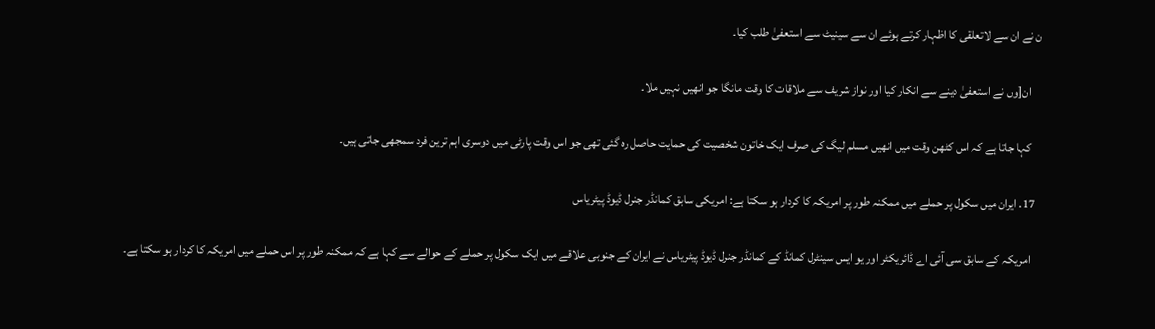ن نے ان سے لاتعلقی کا اظہار کرتے ہوئے ان سے سینیٹ سے استعفیٰ طلب کیا۔

    ان[وں نے استعفیٰ دینے سے انکار کیا اور نواز شریف سے ملاقات کا وقت مانگا جو انھیں نہیں ملا۔

    کہا جاتا ہے کہ اس کٹھن وقت میں انھیں مسلم لیگ کی صرف ایک خاتون شخصیت کی حمایت حاصل رہ گئی تھی جو اس وقت پارٹی میں دوسری اہم ترین فرد سمجھی جاتی ہیں۔

  17. ایران میں سکول پر حملے میں ممکنہ طور پر امریکہ کا کردار ہو سکتا ہے: امریکی سابق کمانڈر جنرل ڈیوڈ پیٹریاس

    امریکہ کے سابق سی آئی اے ڈائریکٹر اور یو ایس سینٹرل کمانڈ کے کمانڈر جنرل ڈیوڈ پیٹریاس نے ایران کے جنوبی علاقے میں ایک سکول پر حملے کے حوالے سے کہا ہے کہ ممکنہ طور پر اس حملے میں امریکہ کا کردار ہو سکتا ہے۔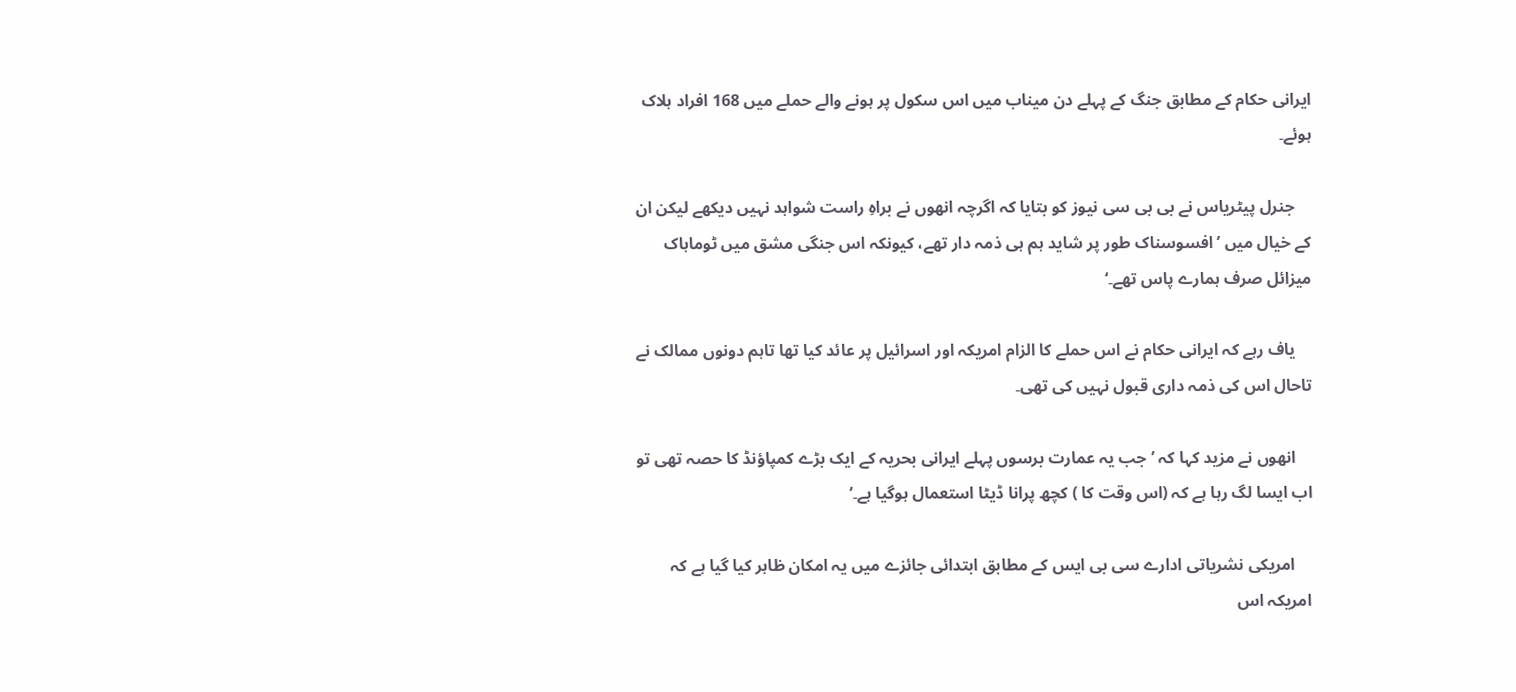ایرانی حکام کے مطابق جنگ کے پہلے دن میناب میں اس سکول پر ہونے والے حملے میں 168 افراد ہلاک ہوئے۔

    جنرل پیٹریاس نے بی بی سی نیوز کو بتایا کہ اگرچہ انھوں نے براہِ راست شواہد نہیں دیکھے لیکن ان کے خیال میں ’افسوسناک طور پر شاید ہم ہی ذمہ دار تھے، کیونکہ اس جنگی مشق میں ٹوماہاک میزائل صرف ہمارے پاس تھے۔‘

    یاف رہے کہ ایرانی حکام نے اس حملے کا الزام امریکہ اور اسرائیل پر عائد کیا تھا تاہم دونوں ممالک نے تاحال اس کی ذمہ داری قبول نہیں کی تھی۔

    انھوں نے مزید کہا کہ ’جب یہ عمارت برسوں پہلے ایرانی بحریہ کے ایک بڑے کمپاؤنڈ کا حصہ تھی تو اب ایسا لگ رہا ہے کہ (اس وقت کا ) کچھ پرانا ڈیٹا استعمال ہوگیا ہے۔‘

    امریکی نشریاتی ادارے سی بی ایس کے مطابق ابتدائی جائزے میں یہ امکان ظاہر کیا گیا ہے کہ امریکہ اس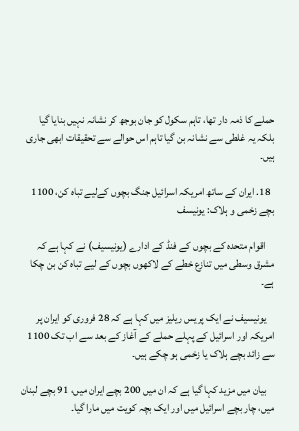حملے کا ذمہ دار تھا، تاہم سکول کو جان بوجھ کر نشانہ نہیں بنایا گیا بلکہ یہ غلطی سے نشانہ بن گیا تاہم اس حوالے سے تحقیقات ابھی جاری ہیں۔

  18. ایران کے ساتھ امریکہ اسرائیل جنگ بچوں کےلیے تباہ کن، 1100 بچے زخمی و ہلاک: یونیسف

    اقوام متحدہ کے بچوں کے فنڈ کے ادارے (یونیسیف) نے کہا ہے کہ مشرق وسطی میں تنازع خطے کے لاکھوں بچوں کے لیے تباہ کن بن چکا ہے۔

    یونیسیف نے ایک پریس ریلیز میں کہا ہے کہ 28 فروری کو ایران پر امریکہ اور اسرائیل کے پہلے حملے کے آغاز کے بعد سے اب تک 1100 سے زائد بچے ہلاک یا زخمی ہو چکے ہیں۔

    بیان میں مزید کہا گیا ہے کہ ان میں 200 بچے ایران میں، 91 بچے لبنان میں، چار بچے اسرائیل میں اور ایک بچہ کویت میں مارا گیا۔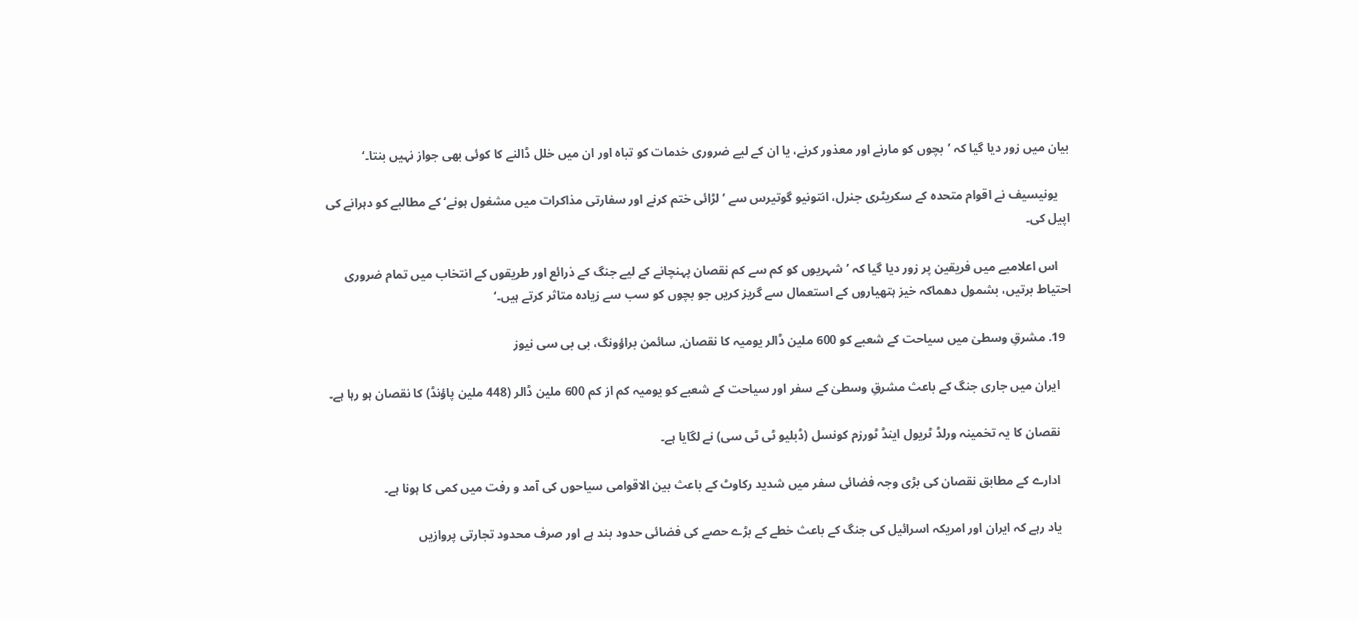بیان میں زور دیا گیا کہ ’بچوں کو مارنے اور معذور کرنے، یا ان کے لیے ضروری خدمات کو تباہ اور ان میں خلل ڈالنے کا کوئی بھی جواز نہیں بنتا۔‘

    یونیسیف نے اقوام متحدہ کے سکریٹری جنرل، انتونیو گوتیرس سے ’لڑائی ختم کرنے اور سفارتی مذاکرات میں مشغول ہونے‘ کے مطالبے کو دہرانے کی اپیل کی۔

    اس اعلامیے میں فریقین پر زور دیا گیا کہ ’شہریوں کو کم سے کم نقصان پہنچانے کے لیے جنگ کے ذرائع اور طریقوں کے انتخاب میں تمام ضروری احتیاط برتیں، بشمول دھماکہ خیز ہتھیاروں کے استعمال سے گریز کریں جو بچوں کو سب سے زیادہ متاثر کرتے ہیں۔‘

  19. مشرقِ وسطیٰ میں سیاحت کے شعبے کو 600 ملین ڈالر یومیہ کا نقصان, سائمن براؤونگ، بی بی سی نیوز

    ایران میں جاری جنگ کے باعث مشرقِ وسطیٰ کے سفر اور سیاحت کے شعبے کو یومیہ کم از کم 600 ملین ڈالر (448 ملین پاؤنڈ) کا نقصان ہو رہا ہے۔

    نقصان کا یہ تخمینہ ورلڈ ٹریول اینڈ ٹورزم کونسل (ڈبلیو ٹی ٹی سی) نے لگایا ہے۔

    ادارے کے مطابق نقصان کی بڑی وجہ فضائی سفر میں شدید رکاوٹ کے باعث بین الاقوامی سیاحوں کی آمد و رفت میں کمی کا ہونا ہے۔

    یاد رہے کہ ایران اور امریکہ اسرائیل کی جنگ کے باعث خطے کے بڑے حصے کی فضائی حدود بند ہے اور صرف محدود تجارتی پروازیں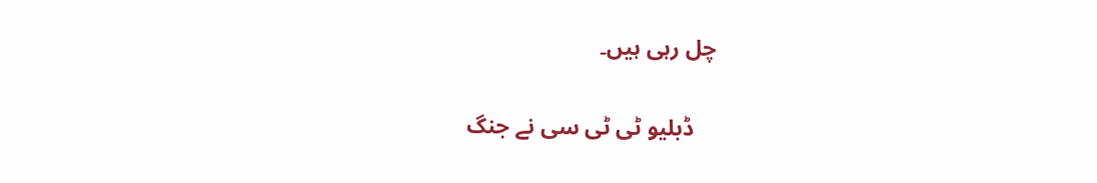چل رہی ہیں۔

    ڈبلیو ٹی ٹی سی نے جنگ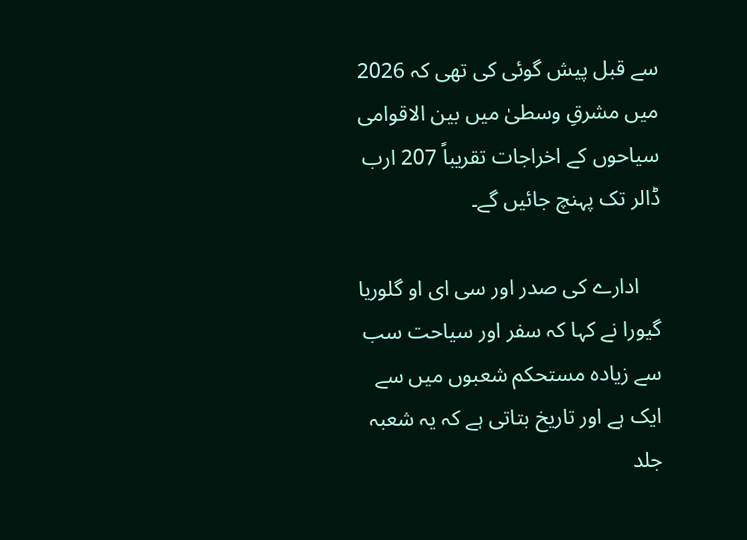سے قبل پیش گوئی کی تھی کہ 2026 میں مشرقِ وسطیٰ میں بین الاقوامی سیاحوں کے اخراجات تقریباً 207 ارب ڈالر تک پہنچ جائیں گے۔

    ادارے کی صدر اور سی ای او گلوریا گیورا نے کہا کہ سفر اور سیاحت سب سے زیادہ مستحکم شعبوں میں سے ایک ہے اور تاریخ بتاتی ہے کہ یہ شعبہ جلد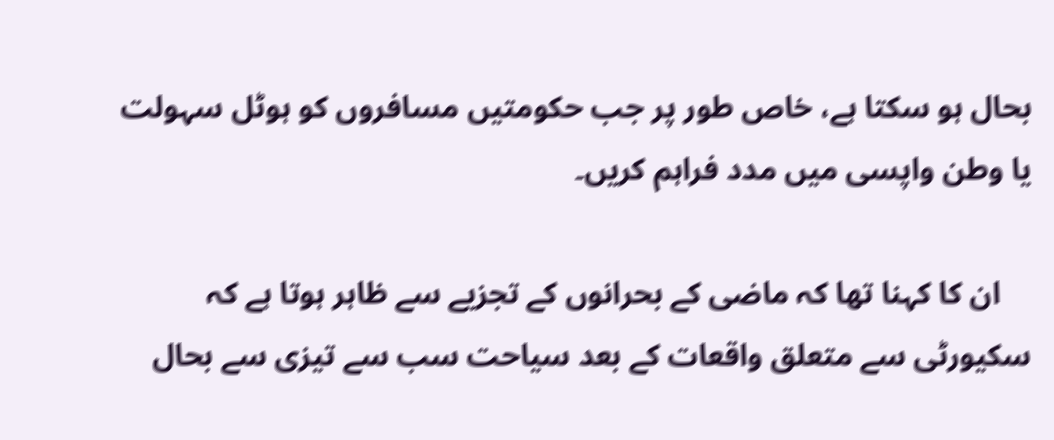بحال ہو سکتا ہے، خاص طور پر جب حکومتیں مسافروں کو ہوٹل سہولت یا وطن واپسی میں مدد فراہم کریں۔

    ان کا کہنا تھا کہ ماضی کے بحرانوں کے تجزیے سے ظاہر ہوتا ہے کہ سکیورٹی سے متعلق واقعات کے بعد سیاحت سب سے تیزی سے بحال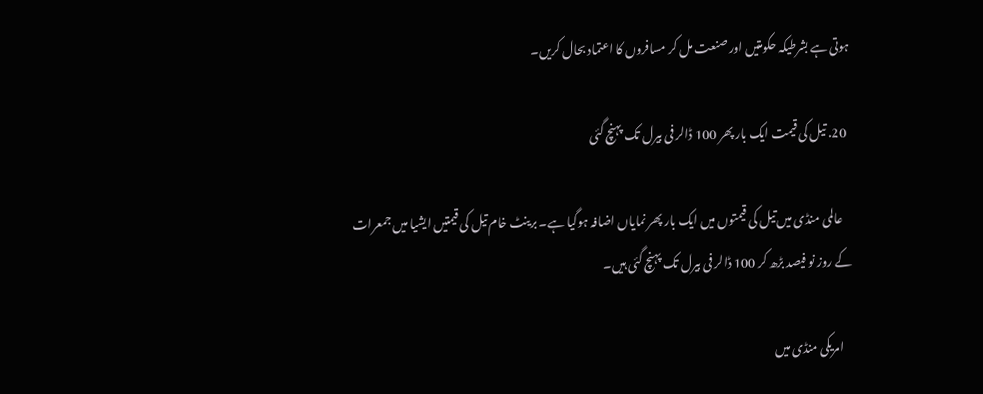ہوتی ہے بشرطیکہ حکومتیں اور صنعت مل کر مسافروں کا اعتماد بحال کریں۔

  20. تیل کی قیمت ایک بار پھر 100 ڈالر فی بیرل تک پہنچ گئی

    عالمی منڈی میں تیل کی قیمتوں میں ایک بار پھر نمایاں اضافہ ہوگیا ہے۔ برینٹ خام تیل کی قیمتیں ایشیا میں جمعرات کے روز نو فیصد بڑھ کر 100 ڈالر فی بیرل تک پہنچ گئی ہیں۔

    امریکی منڈی میں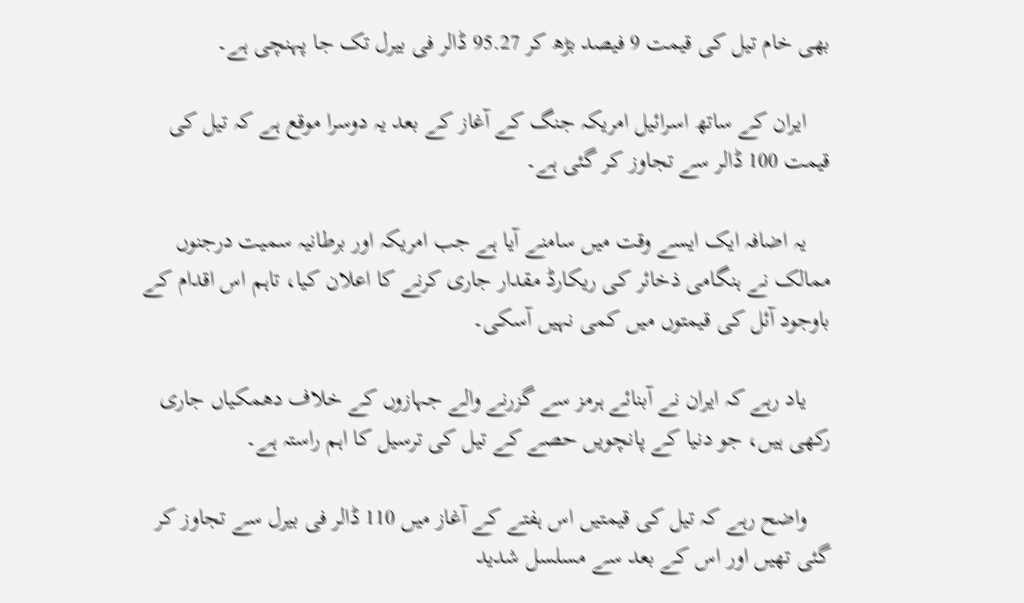بھی خام تیل کی قیمت 9 فیصد بڑھ کر 95.27 ڈالر فی بیرل تک جا پہنچی ہے۔

    ایران کے ساتھ اسرائیل امریکہ جنگ کے آغاز کے بعد یہ دوسرا موقع ہے کہ تیل کی قیمت 100 ڈالر سے تجاوز کر گئی ہے۔

    یہ اضافہ ایک ایسے وقت میں سامنے آیا ہے جب امریکہ اور برطانیہ سمیت درجنوں ممالک نے ہنگامی ذخائر کی ریکارڈ مقدار جاری کرنے کا اعلان کیا، تاہم اس اقدام کے باوجود آئل کی قیمتوں میں کمی نہیں آسکی۔

    یاد رہے کہ ایران نے آبنائے ہرمز سے گزرنے والے جہازوں کے خلاف دھمکیاں جاری رکھی ہیں، جو دنیا کے پانچویں حصے کے تیل کی ترسیل کا اہم راستہ ہے۔

    واضح رہے کہ تیل کی قیمتیں اس ہفتے کے آغاز میں 110 ڈالر فی بیرل سے تجاوز کر گئی تھیں اور اس کے بعد سے مسلسل شدید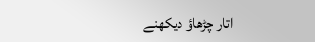اتار چڑھاؤ دیکھنے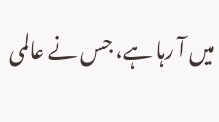میں آ رہا ہے، جس نے عالمی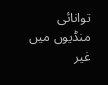توانائی منڈیوں میں غیر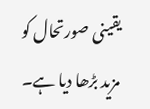یقینی صورتحال کو مزید بڑھا دیا ہے۔